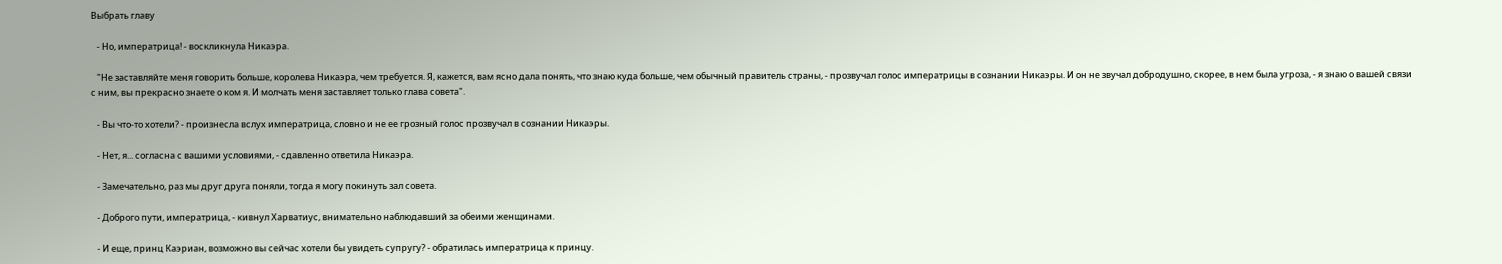Выбрать главу

   - Но, императрица! - воскликнула Никаэра.

   "Не заставляйте меня говорить больше, королева Никаэра, чем требуется. Я, кажется, вам ясно дала понять, что знаю куда больше, чем обычный правитель страны, - прозвучал голос императрицы в сознании Никаэры. И он не звучал добродушно, скорее, в нем была угроза, - я знаю о вашей связи с ним, вы прекрасно знаете о ком я. И молчать меня заставляет только глава совета".

   - Вы что-то хотели? - произнесла вслух императрица, словно и не ее грозный голос прозвучал в сознании Никаэры.

   - Нет, я... согласна с вашими условиями, - сдавленно ответила Никаэра.

   - Замечательно, раз мы друг друга поняли, тогда я могу покинуть зал совета.

   - Доброго пути, императрица, - кивнул Харватиус, внимательно наблюдавший за обеими женщинами.

   - И еще, принц Каэриан, возможно вы сейчас хотели бы увидеть супругу? - обратилась императрица к принцу.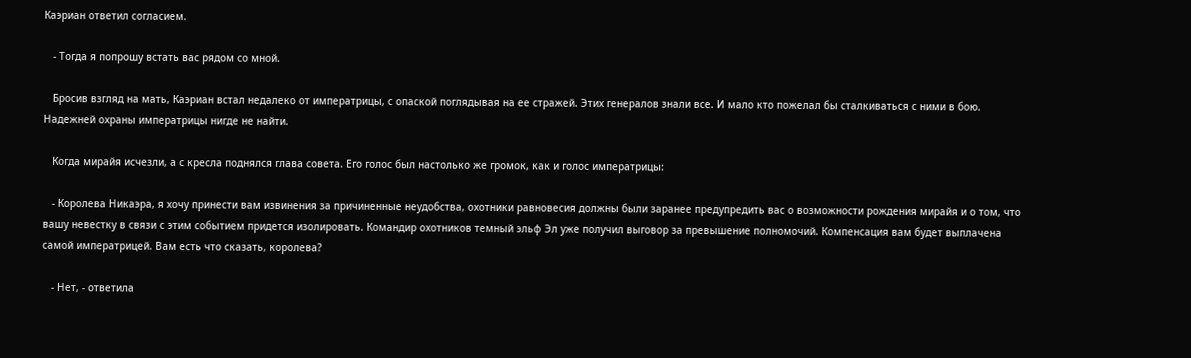Каэриан ответил согласием.

   - Тогда я попрошу встать вас рядом со мной.

   Бросив взгляд на мать, Каэриан встал недалеко от императрицы, с опаской поглядывая на ее стражей. Этих генералов знали все. И мало кто пожелал бы сталкиваться с ними в бою. Надежней охраны императрицы нигде не найти.

   Когда мирайя исчезли, а с кресла поднялся глава совета. Его голос был настолько же громок, как и голос императрицы:

   - Королева Никаэра, я хочу принести вам извинения за причиненные неудобства, охотники равновесия должны были заранее предупредить вас о возможности рождения мирайя и о том, что вашу невестку в связи с этим событием придется изолировать. Командир охотников темный эльф Эл уже получил выговор за превышение полномочий. Компенсация вам будет выплачена самой императрицей. Вам есть что сказать, королева?

   - Нет, - ответила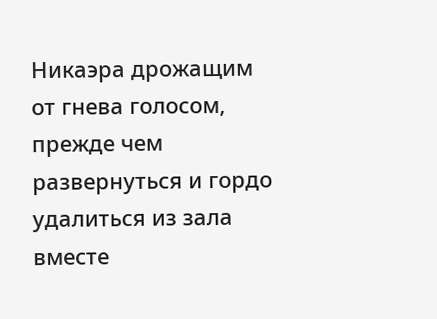Никаэра дрожащим от гнева голосом, прежде чем развернуться и гордо удалиться из зала вместе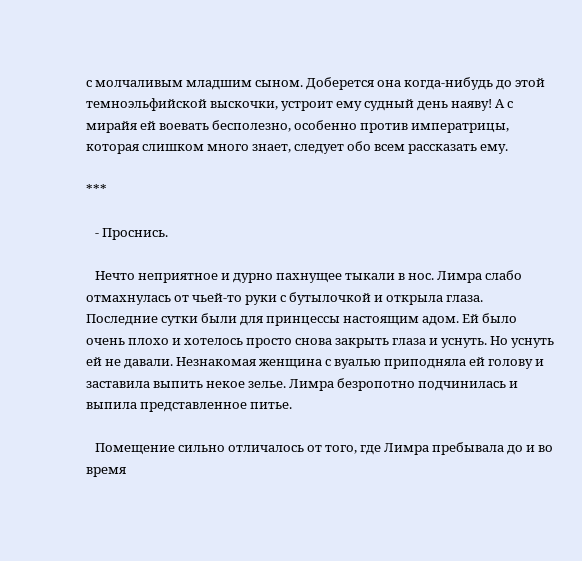с молчаливым младшим сыном. Доберется она когда-нибудь до этой темноэльфийской выскочки, устроит ему судный день наяву! А с мирайя ей воевать бесполезно, особенно против императрицы, которая слишком много знает, следует обо всем рассказать ему.

***

   - Проснись.

   Нечто неприятное и дурно пахнущее тыкали в нос. Лимра слабо отмахнулась от чьей-то руки с бутылочкой и открыла глаза. Последние сутки были для принцессы настоящим адом. Ей было очень плохо и хотелось просто снова закрыть глаза и уснуть. Но уснуть ей не давали. Незнакомая женщина с вуалью приподняла ей голову и заставила выпить некое зелье. Лимра безропотно подчинилась и выпила представленное питье.

   Помещение сильно отличалось от того, где Лимра пребывала до и во время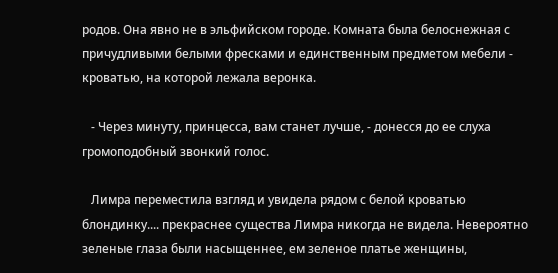родов. Она явно не в эльфийском городе. Комната была белоснежная с причудливыми белыми фресками и единственным предметом мебели - кроватью, на которой лежала веронка.

   - Через минуту, принцесса, вам станет лучше, - донесся до ее слуха громоподобный звонкий голос.

   Лимра переместила взгляд и увидела рядом с белой кроватью блондинку.... прекраснее существа Лимра никогда не видела. Невероятно зеленые глаза были насыщеннее, ем зеленое платье женщины,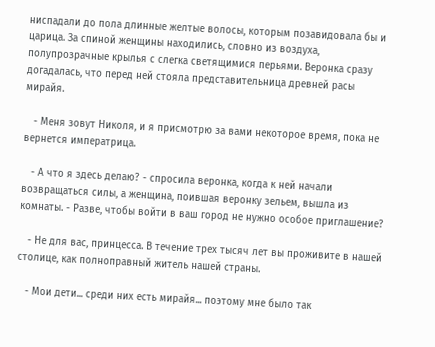ниспадали до пола длинные желтые волосы, которым позавидовала бы и царица. За спиной женщины находились, словно из воздуха, полупрозрачные крылья с слегка светящимися перьями. Веронка сразу догадалась, что перед ней стояла представительница древней расы мирайя.

   - Меня зовут Николя, и я присмотрю за вами некоторое время, пока не вернется императрица.

   - А что я здесь делаю? - спросила веронка, когда к ней начали возвращаться силы, а женщина, поившая веронку зельем, вышла из комнаты. - Разве, чтобы войти в ваш город не нужно особое приглашение?

   - Не для вас, принцесса. В течение трех тысяч лет вы проживите в нашей столице, как полноправный житель нашей страны.

   - Мои дети... среди них есть мирайя... поэтому мне было так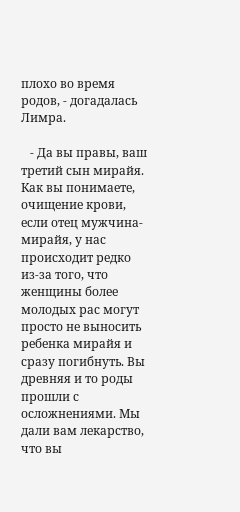плохо во время родов, - догадалась Лимра.

   - Да вы правы, ваш третий сын мирайя. Как вы понимаете, очищение крови, если отец мужчина-мирайя, у нас происходит редко из-за того, что женщины более молодых рас могут просто не выносить ребенка мирайя и сразу погибнуть. Вы древняя и то роды прошли с осложнениями. Мы дали вам лекарство, что вы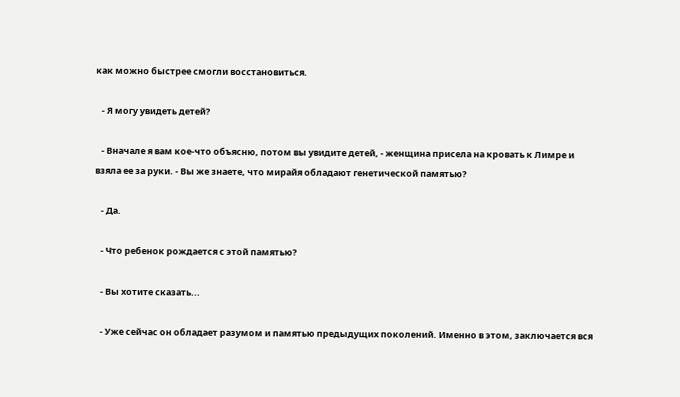как можно быстрее смогли восстановиться.

   - Я могу увидеть детей?

   - Вначале я вам кое-что объясню, потом вы увидите детей, - женщина присела на кровать к Лимре и взяла ее за руки. - Вы же знаете, что мирайя обладают генетической памятью?

   - Да.

   - Что ребенок рождается с этой памятью?

   - Вы хотите сказать...

   - Уже сейчас он обладает разумом и памятью предыдущих поколений. Именно в этом, заключается вся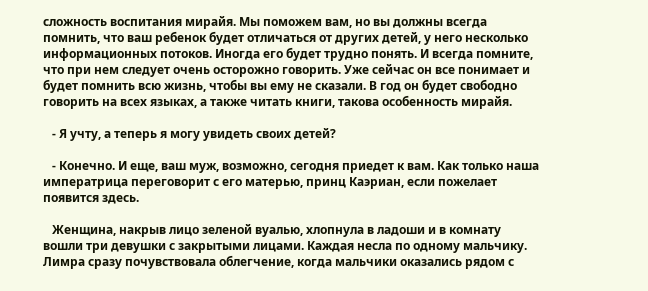сложность воспитания мирайя. Мы поможем вам, но вы должны всегда помнить, что ваш ребенок будет отличаться от других детей, у него несколько информационных потоков. Иногда его будет трудно понять. И всегда помните, что при нем следует очень осторожно говорить. Уже сейчас он все понимает и будет помнить всю жизнь, чтобы вы ему не сказали. В год он будет свободно говорить на всех языках, а также читать книги, такова особенность мирайя.

   - Я учту, а теперь я могу увидеть своих детей?

   - Конечно. И еще, ваш муж, возможно, сегодня приедет к вам. Как только наша императрица переговорит с его матерью, принц Каэриан, если пожелает появится здесь.

   Женщина, накрыв лицо зеленой вуалью, хлопнула в ладоши и в комнату вошли три девушки с закрытыми лицами. Каждая несла по одному мальчику. Лимра сразу почувствовала облегчение, когда мальчики оказались рядом с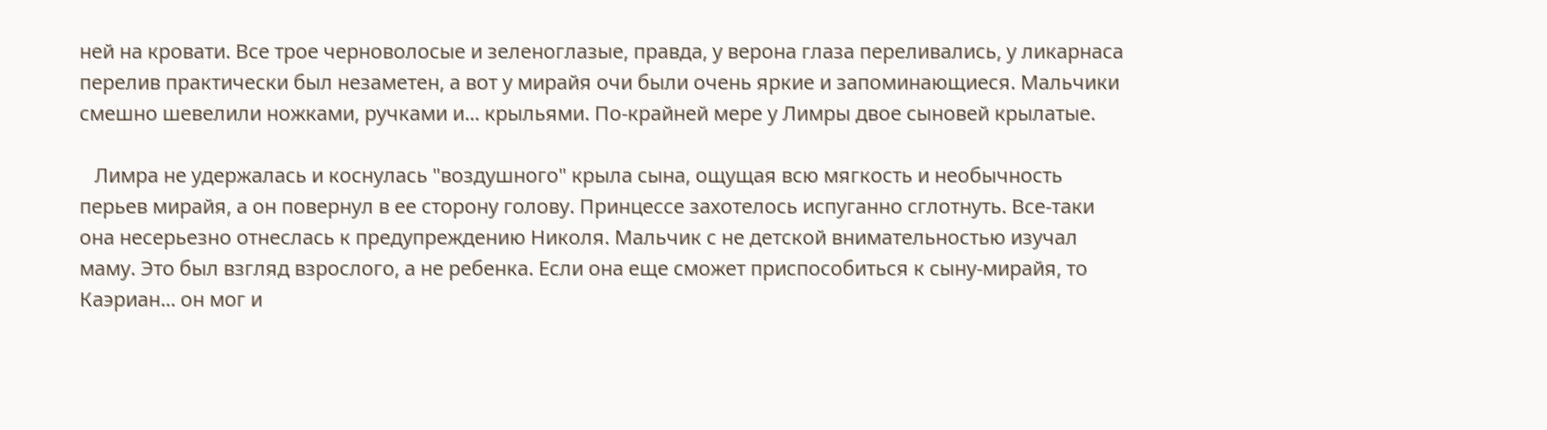ней на кровати. Все трое черноволосые и зеленоглазые, правда, у верона глаза переливались, у ликарнаса перелив практически был незаметен, а вот у мирайя очи были очень яркие и запоминающиеся. Мальчики смешно шевелили ножками, ручками и... крыльями. По-крайней мере у Лимры двое сыновей крылатые.

   Лимра не удержалась и коснулась "воздушного" крыла сына, ощущая всю мягкость и необычность перьев мирайя, а он повернул в ее сторону голову. Принцессе захотелось испуганно сглотнуть. Все-таки она несерьезно отнеслась к предупреждению Николя. Мальчик с не детской внимательностью изучал маму. Это был взгляд взрослого, а не ребенка. Если она еще сможет приспособиться к сыну-мирайя, то Каэриан... он мог и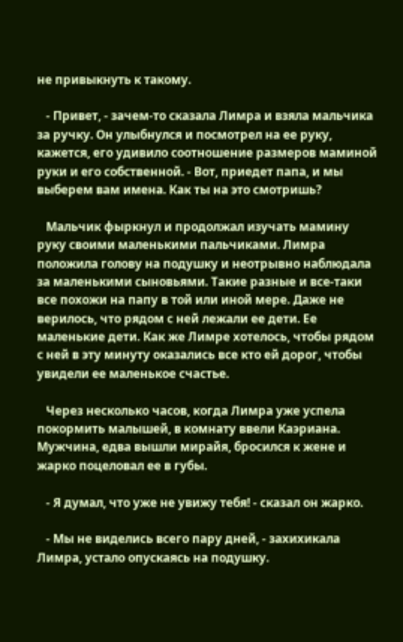не привыкнуть к такому.

   - Привет, - зачем-то сказала Лимра и взяла мальчика за ручку. Он улыбнулся и посмотрел на ее руку, кажется, его удивило соотношение размеров маминой руки и его собственной. - Вот, приедет папа, и мы выберем вам имена. Как ты на это смотришь?

   Мальчик фыркнул и продолжал изучать мамину руку своими маленькими пальчиками. Лимра положила голову на подушку и неотрывно наблюдала за маленькими сыновьями. Такие разные и все-таки все похожи на папу в той или иной мере. Даже не верилось, что рядом с ней лежали ее дети. Ее маленькие дети. Как же Лимре хотелось, чтобы рядом с ней в эту минуту оказались все кто ей дорог, чтобы увидели ее маленькое счастье.

   Через несколько часов, когда Лимра уже успела покормить малышей, в комнату ввели Каэриана. Мужчина, едва вышли мирайя, бросился к жене и жарко поцеловал ее в губы.

   - Я думал, что уже не увижу тебя! - сказал он жарко.

   - Мы не виделись всего пару дней, - захихикала Лимра, устало опускаясь на подушку.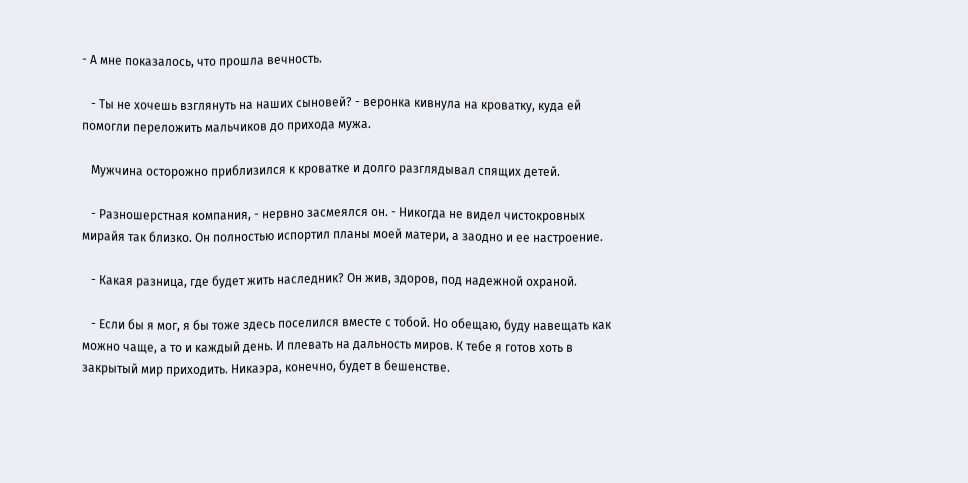- А мне показалось, что прошла вечность.

   - Ты не хочешь взглянуть на наших сыновей? - веронка кивнула на кроватку, куда ей помогли переложить мальчиков до прихода мужа.

   Мужчина осторожно приблизился к кроватке и долго разглядывал спящих детей.

   - Разношерстная компания, - нервно засмеялся он. - Никогда не видел чистокровных мирайя так близко. Он полностью испортил планы моей матери, а заодно и ее настроение.

   - Какая разница, где будет жить наследник? Он жив, здоров, под надежной охраной.

   - Если бы я мог, я бы тоже здесь поселился вместе с тобой. Но обещаю, буду навещать как можно чаще, а то и каждый день. И плевать на дальность миров. К тебе я готов хоть в закрытый мир приходить. Никаэра, конечно, будет в бешенстве.